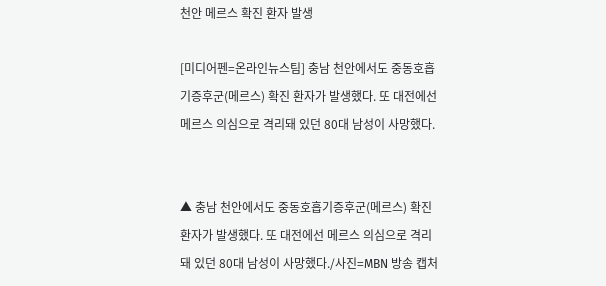천안 메르스 확진 환자 발생

[미디어펜=온라인뉴스팀] 충남 천안에서도 중동호흡기증후군(메르스) 확진 환자가 발생했다. 또 대전에선 메르스 의심으로 격리돼 있던 80대 남성이 사망했다.


▲ 충남 천안에서도 중동호흡기증후군(메르스) 확진 환자가 발생했다. 또 대전에선 메르스 의심으로 격리돼 있던 80대 남성이 사망했다./사진=MBN 방송 캡처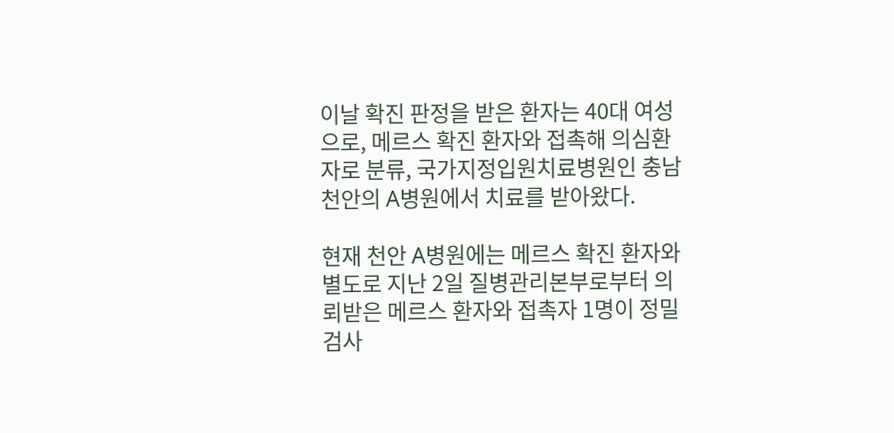이날 확진 판정을 받은 환자는 40대 여성으로, 메르스 확진 환자와 접촉해 의심환자로 분류, 국가지정입원치료병원인 충남 천안의 A병원에서 치료를 받아왔다.

현재 천안 A병원에는 메르스 확진 환자와 별도로 지난 2일 질병관리본부로부터 의뢰받은 메르스 환자와 접촉자 1명이 정밀검사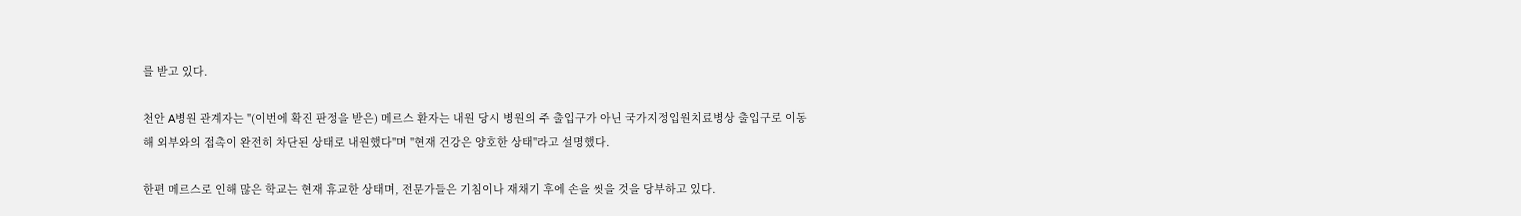를 받고 있다.

천안 A병원 관계자는 "(이번에 확진 판정을 받은) 메르스 환자는 내원 당시 병원의 주 출입구가 아닌 국가지정입원치료병상 출입구로 이동해 외부와의 접촉이 완전히 차단된 상태로 내원했다"며 "현재 건강은 양호한 상태"라고 설명했다.

한편 메르스로 인해 많은 학교는 현재 휴교한 상태며, 전문가들은 기침이나 재채기 후에 손을 씻을 것을 당부하고 있다.